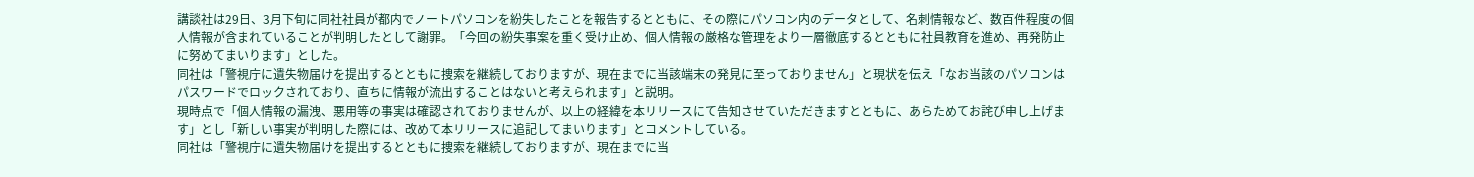講談社は29日、3月下旬に同社社員が都内でノートパソコンを紛失したことを報告するとともに、その際にパソコン内のデータとして、名刺情報など、数百件程度の個人情報が含まれていることが判明したとして謝罪。「今回の紛失事案を重く受け止め、個人情報の厳格な管理をより一層徹底するとともに社員教育を進め、再発防止に努めてまいります」とした。
同社は「警視庁に遺失物届けを提出するとともに捜索を継続しておりますが、現在までに当該端末の発見に至っておりません」と現状を伝え「なお当該のパソコンはパスワードでロックされており、直ちに情報が流出することはないと考えられます」と説明。
現時点で「個人情報の漏洩、悪用等の事実は確認されておりませんが、以上の経緯を本リリースにて告知させていただきますとともに、あらためてお詫び申し上げます」とし「新しい事実が判明した際には、改めて本リリースに追記してまいります」とコメントしている。
同社は「警視庁に遺失物届けを提出するとともに捜索を継続しておりますが、現在までに当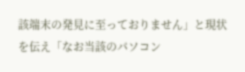該端末の発見に至っておりません」と現状を伝え「なお当該のパソコン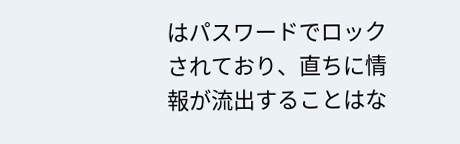はパスワードでロックされており、直ちに情報が流出することはな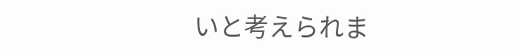いと考えられま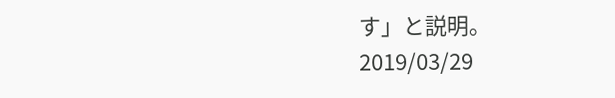す」と説明。
2019/03/29